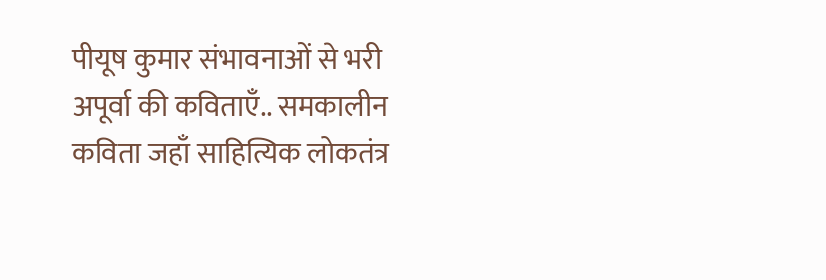पीयूष कुमार संभावनाओं से भरी अपूर्वा की कविताएँ.. समकालीन कविता जहाँ साहित्यिक लोकतंत्र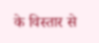के विस्तार से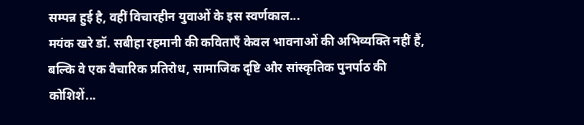सम्पन्न हुई है, वहीं विचारहीन युवाओं के इस स्वर्णकाल...
मयंक खरे डॉ. सबीहा रहमानी की कविताएँ केवल भावनाओं की अभिव्यक्ति नहीं हैं, बल्कि वे एक वैचारिक प्रतिरोध, सामाजिक दृष्टि और सांस्कृतिक पुनर्पाठ की कोशिशें...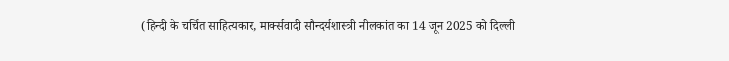(हिन्दी के चर्चित साहित्यकार, मार्क्सवादी सौन्दर्यशास्त्री नीलकांत का 14 जून 2025 को दिल्ली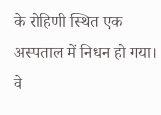के रोहिणी स्थित एक अस्पताल में निधन हो गया। वे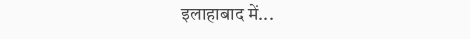इलाहाबाद में...